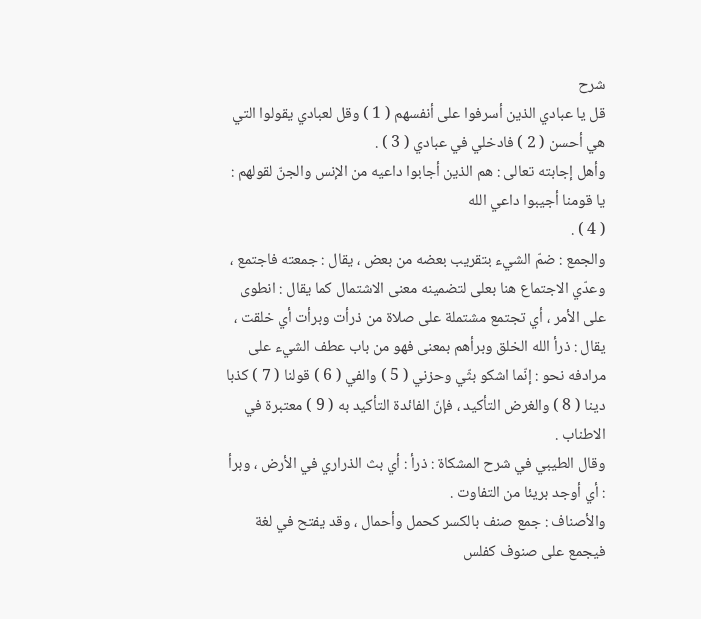شرح
قل يا عبادي الذين أسرفوا على أنفسهم ( 1 ) وقل لعبادي يقولوا التي هي أحسن ( 2 ) فادخلي في عبادي ( 3 ) .
وأهل إجابته تعالى : هم الذين أجابوا داعيه من الإنس والجنّ لقولهم : يا قومنا أجيبوا داعي الله
( 4 ) .
والجمع : ضمّ الشيء بتقريب بعضه من بعض ، يقال : جمعته فاجتمع ، وعدّي الاجتماع هنا بعلى لتضمينه معنى الاشتمال كما يقال : انطوى على الأمر ، أي تجتمع مشتملة على صلاة من ذرأت وبرأت أي خلقت ، يقال : ذرأ الله الخلق وبرأهم بمعنى فهو من باب عطف الشيء على مرادفه نحو : إنّما اشكو بثّي وحزني ( 5 ) والفي ( 6 ) قولنا ( 7 ) كذبا دينا ( 8 ) والغرض التأكيد ، فإنّ الفائدة التأكيد به ( 9 ) معتبرة في الاطناب .
وقال الطيبي في شرح المشكاة : ذرأ : أي بث الذراري في الأرض ، وبرأ : أي أوجد بريئا من التفاوت .
والأصناف : جمع صنف بالكسر كحمل وأحمال ، وقد يفتح في لغة فيجمع على صنوف كفلس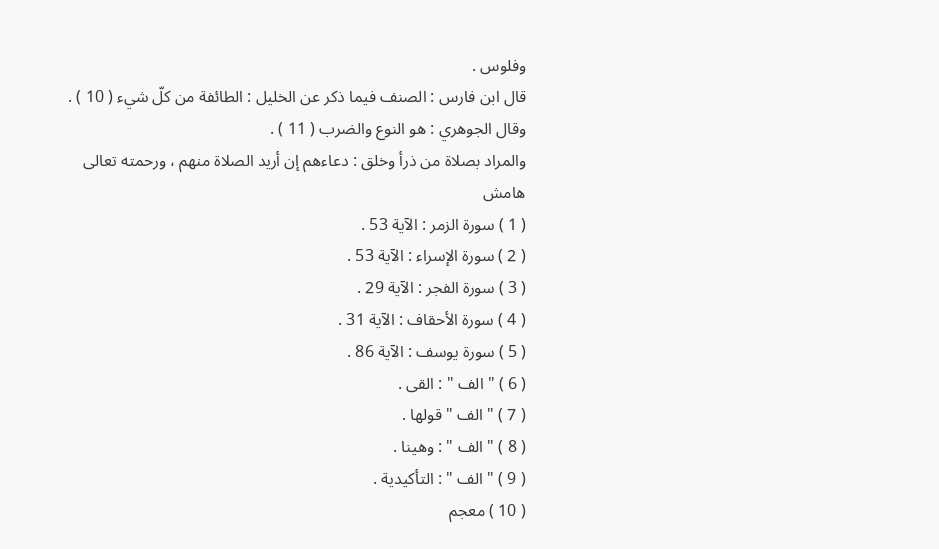وفلوس .
قال ابن فارس : الصنف فيما ذكر عن الخليل : الطائفة من كلّ شيء ( 10 ) .
وقال الجوهري : هو النوع والضرب ( 11 ) .
والمراد بصلاة من ذرأ وخلق : دعاءهم إن أريد الصلاة منهم ، ورحمته تعالى
هامش
( 1 ) سورة الزمر : الآية 53 .
( 2 ) سورة الإسراء : الآية 53 .
( 3 ) سورة الفجر : الآية 29 .
( 4 ) سورة الأحقاف : الآية 31 .
( 5 ) سورة يوسف : الآية 86 .
( 6 ) " الف " : القى .
( 7 ) " الف " قولها .
( 8 ) " الف " : وهينا .
( 9 ) " الف " : التأكيدية .
( 10 ) معجم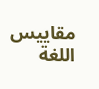مقاييس اللغة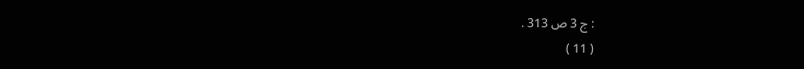: ج 3 ص 313 .
( 11 )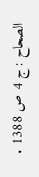الصحاح : ج 4 ص 1388 .